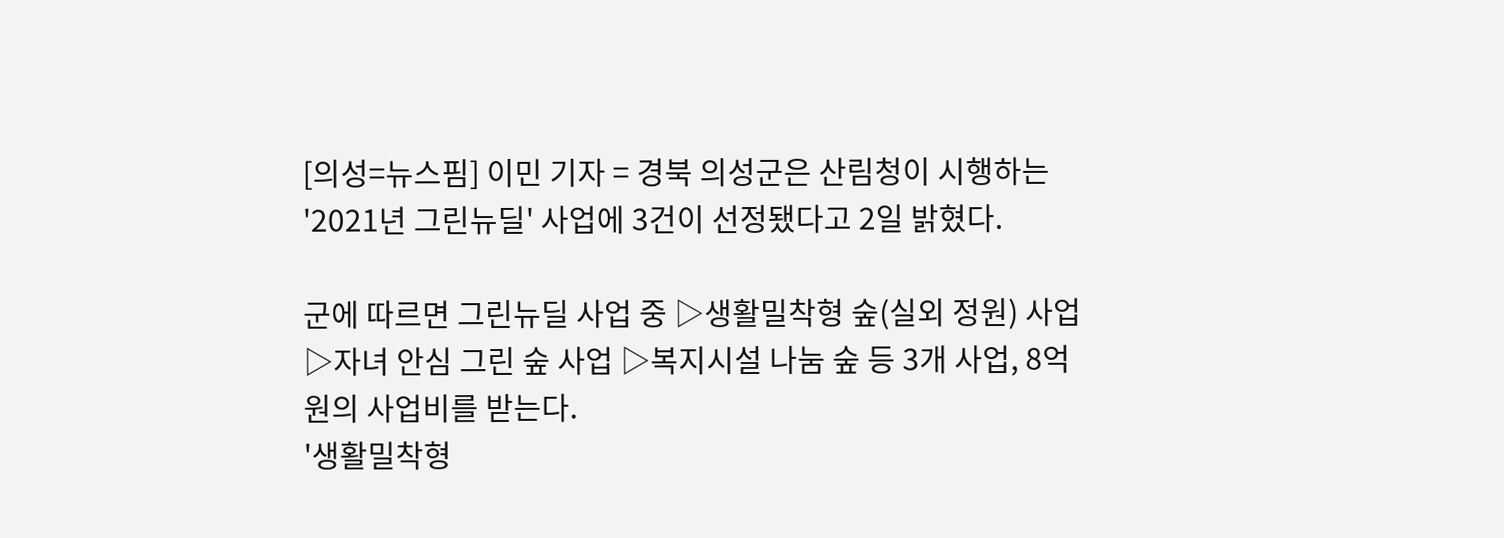[의성=뉴스핌] 이민 기자 = 경북 의성군은 산림청이 시행하는 '2021년 그린뉴딜' 사업에 3건이 선정됐다고 2일 밝혔다.

군에 따르면 그린뉴딜 사업 중 ▷생활밀착형 숲(실외 정원) 사업 ▷자녀 안심 그린 숲 사업 ▷복지시설 나눔 숲 등 3개 사업, 8억원의 사업비를 받는다.
'생활밀착형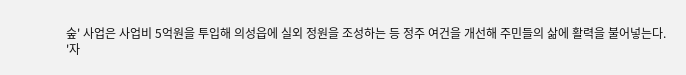숲' 사업은 사업비 5억원을 투입해 의성읍에 실외 정원을 조성하는 등 정주 여건을 개선해 주민들의 삶에 활력을 불어넣는다.
'자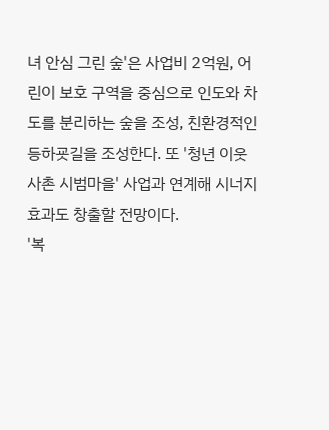녀 안심 그린 숲'은 사업비 2억원, 어린이 보호 구역을 중심으로 인도와 차도를 분리하는 숲을 조성, 친환경적인 등하굣길을 조성한다. 또 '청년 이웃사촌 시범마을' 사업과 연계해 시너지 효과도 창출할 전망이다.
'복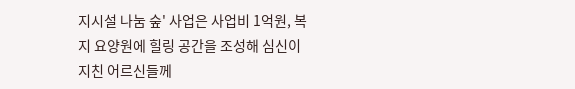지시설 나눔 숲' 사업은 사업비 1억원, 복지 요양원에 힐링 공간을 조성해 심신이 지친 어르신들께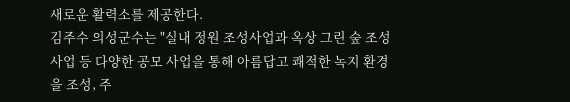새로운 활력소를 제공한다.
김주수 의성군수는 "실내 정원 조성사업과 옥상 그린 숲 조성 사업 등 다양한 공모 사업을 통해 아름답고 쾌적한 녹지 환경을 조성, 주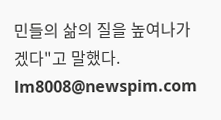민들의 삶의 질을 높여나가겠다"고 말했다.
lm8008@newspim.com